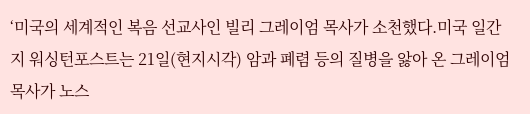‘미국의 세계적인 복음 선교사인 빌리 그레이엄 목사가 소천했다.미국 일간지 워싱턴포스트는 21일(현지시각) 암과 폐렴 등의 질병을 앓아 온 그레이엄 목사가 노스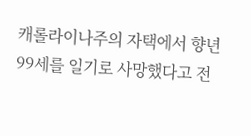캐롤라이나주의 자택에서 향년 99세를 일기로 사망했다고 전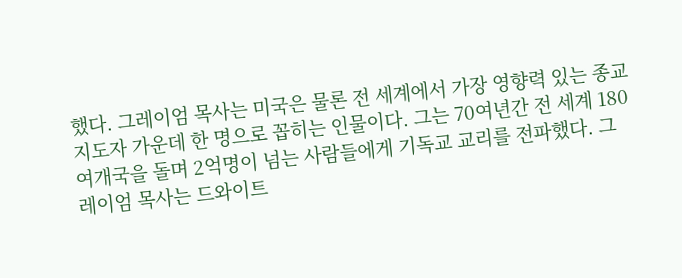했다. 그레이엄 목사는 미국은 물론 전 세계에서 가장 영향력 있는 종교 지도자 가운데 한 명으로 꼽히는 인물이다. 그는 70여년간 전 세계 180여개국을 돌며 2억명이 넘는 사람들에게 기독교 교리를 전파했다. 그레이엄 목사는 드와이트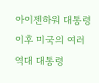아이젠하워 대통령 이후 미국의 여러 역대 대통령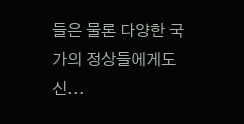들은 물론 다양한 국가의 정상들에게도 신...